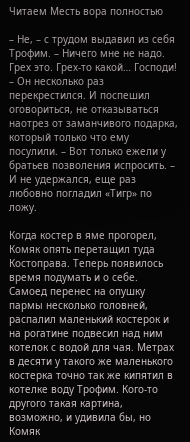Читаем Месть вора полностью

– Не, – с трудом выдавил из себя Трофим. – Ничего мне не надо. Грех это. Грех-то какой… Господи! – Он несколько раз перекрестился. И поспешил оговориться, не отказываться наотрез от заманчивого подарка, который только что ему посулили. – Вот только ежели у братьев позволения испросить. – И не удержался, еще раз любовно погладил «Тигр» по ложу.

Когда костер в яме прогорел, Комяк опять перетащил туда Костоправа. Теперь появилось время подумать и о себе. Самоед перенес на опушку пармы несколько головней, распалил маленький костерок и на рогатине подвесил над ним котелок с водой для чая. Метрах в десяти у такого же маленького костерка точно так же кипятил в котелке воду Трофим. Кого-то другого такая картина, возможно, и удивила бы, но Комяк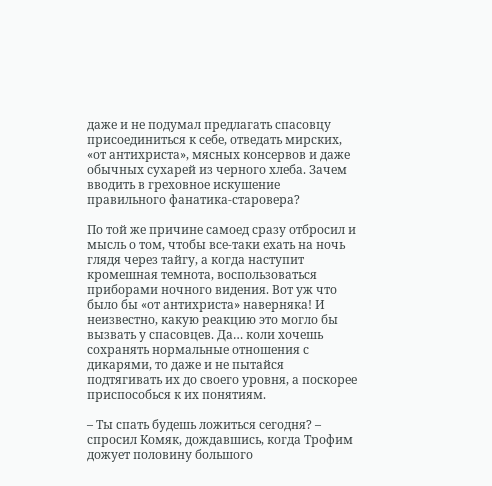даже и не подумал предлагать спасовцу присоединиться к себе, отведать мирских, «от антихриста», мясных консервов и даже обычных сухарей из черного хлеба. Зачем вводить в греховное искушение правильного фанатика-старовера?

По той же причине самоед сразу отбросил и мысль о том, чтобы все-таки ехать на ночь глядя через тайгу, а когда наступит кромешная темнота, воспользоваться приборами ночного видения. Вот уж что было бы «от антихриста» наверняка! И неизвестно, какую реакцию это могло бы вызвать у спасовцев. Да… коли хочешь сохранять нормальные отношения с дикарями, то даже и не пытайся подтягивать их до своего уровня, а поскорее приспособься к их понятиям.

– Ты спать будешь ложиться сегодня? – спросил Комяк, дождавшись, когда Трофим дожует половину большого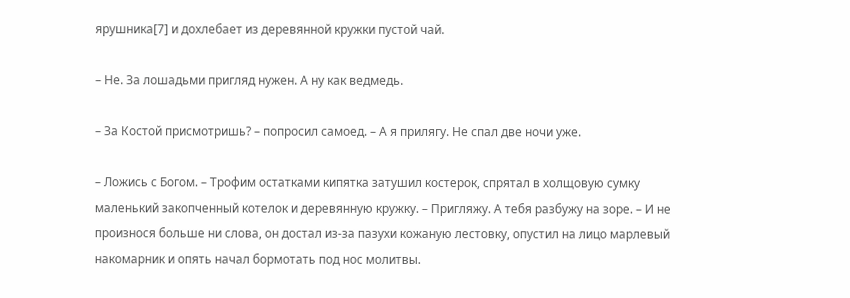ярушника[7] и дохлебает из деревянной кружки пустой чай.

– Не. За лошадьми пригляд нужен. А ну как ведмедь.

– За Костой присмотришь? – попросил самоед. – А я прилягу. Не спал две ночи уже.

– Ложись с Богом. – Трофим остатками кипятка затушил костерок, спрятал в холщовую сумку маленький закопченный котелок и деревянную кружку. – Пригляжу. А тебя разбужу на зоре. – И не произнося больше ни слова, он достал из-за пазухи кожаную лестовку, опустил на лицо марлевый накомарник и опять начал бормотать под нос молитвы.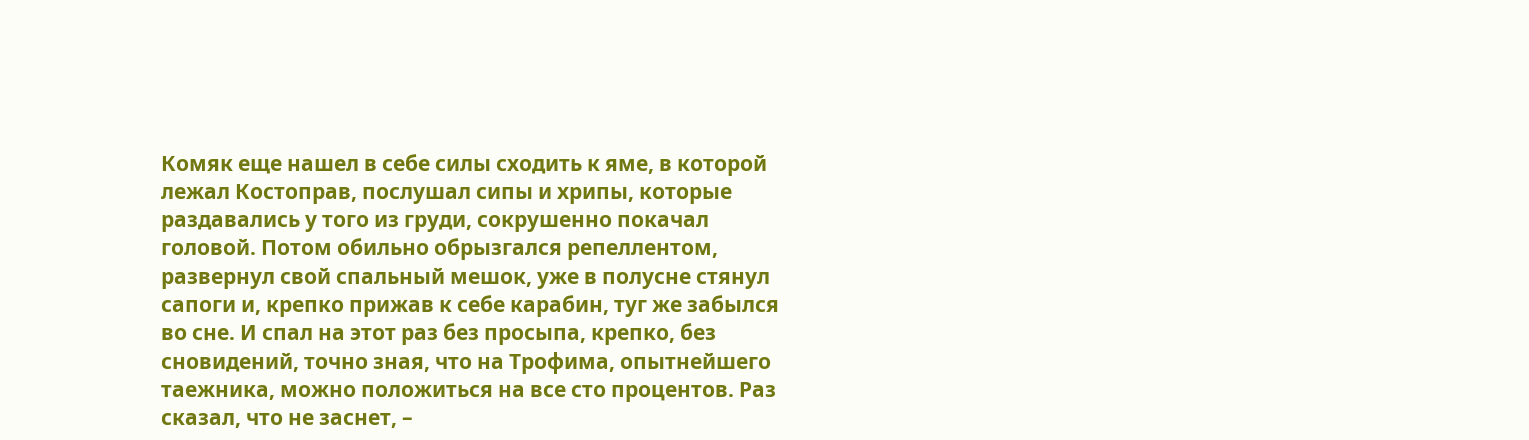Комяк еще нашел в себе силы сходить к яме, в которой лежал Костоправ, послушал сипы и хрипы, которые раздавались у того из груди, сокрушенно покачал головой. Потом обильно обрызгался репеллентом, развернул свой спальный мешок, уже в полусне стянул сапоги и, крепко прижав к себе карабин, туг же забылся во сне. И спал на этот раз без просыпа, крепко, без сновидений, точно зная, что на Трофима, опытнейшего таежника, можно положиться на все сто процентов. Раз сказал, что не заснет, –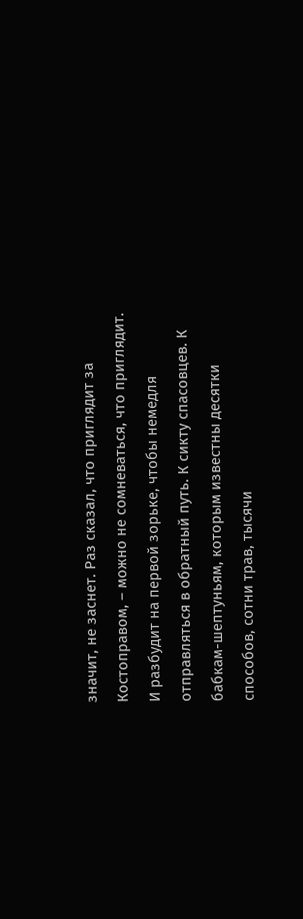значит, не заснет. Раз сказал, что приглядит за Костоправом, – можно не сомневаться, что приглядит. И разбудит на первой зорьке, чтобы немедля отправляться в обратный путь. К сикту спасовцев. К бабкам-шептуньям, которым известны десятки способов, сотни трав, тысячи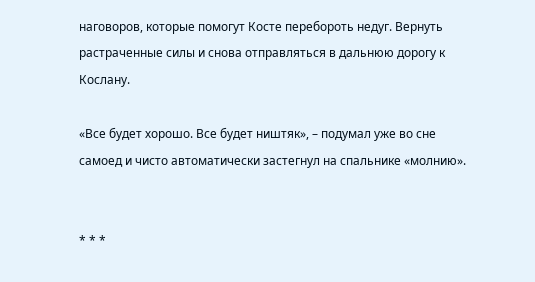наговоров, которые помогут Косте перебороть недуг. Вернуть растраченные силы и снова отправляться в дальнюю дорогу к Кослану.

«Все будет хорошо. Все будет ништяк», – подумал уже во сне самоед и чисто автоматически застегнул на спальнике «молнию».


* * *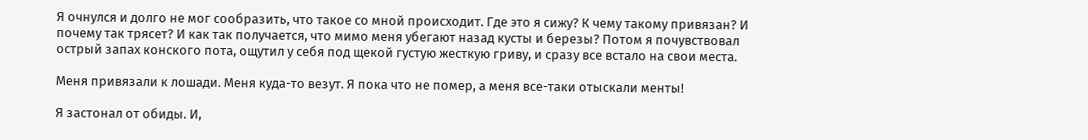Я очнулся и долго не мог сообразить, что такое со мной происходит. Где это я сижу? К чему такому привязан? И почему так трясет? И как так получается, что мимо меня убегают назад кусты и березы? Потом я почувствовал острый запах конского пота, ощутил у себя под щекой густую жесткую гриву, и сразу все встало на свои места.

Меня привязали к лошади. Меня куда-то везут. Я пока что не помер, а меня все-таки отыскали менты!

Я застонал от обиды. И,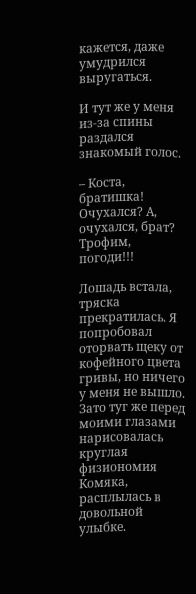кажется, даже умудрился выругаться.

И тут же у меня из-за спины раздался знакомый голос.

– Коста, братишка! Очухался? А, очухался, брат? Трофим, погоди!!!

Лошадь встала, тряска прекратилась. Я попробовал оторвать щеку от кофейного цвета гривы, но ничего у меня не вышло. Зато туг же перед моими глазами нарисовалась круглая физиономия Комяка, расплылась в довольной улыбке.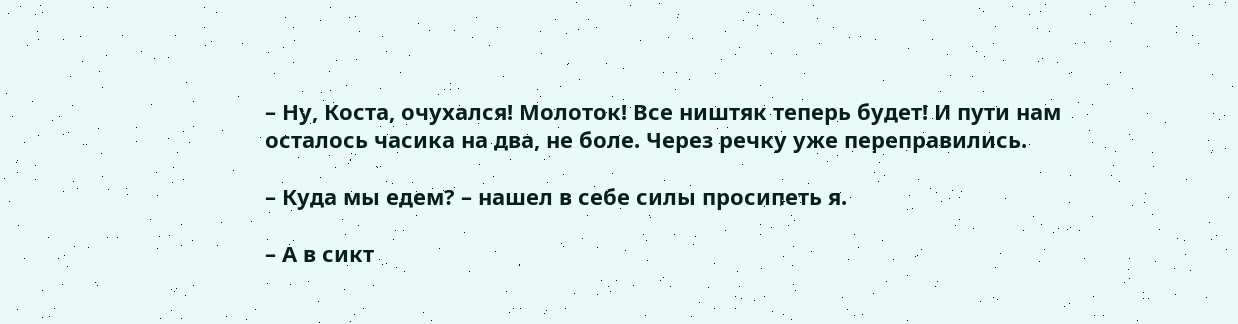– Ну, Коста, очухался! Молоток! Все ништяк теперь будет! И пути нам осталось часика на два, не боле. Через речку уже переправились.

– Куда мы едем? – нашел в себе силы просипеть я.

– А в сикт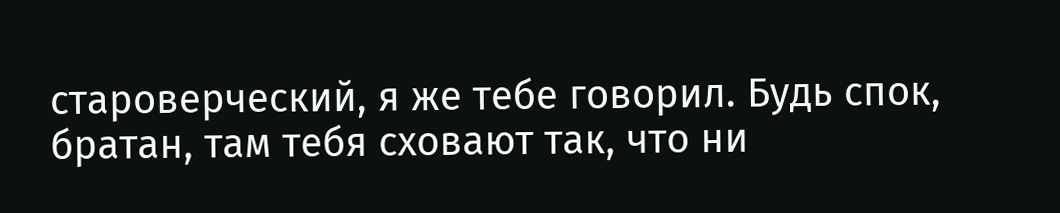староверческий, я же тебе говорил. Будь спок, братан, там тебя сховают так, что ни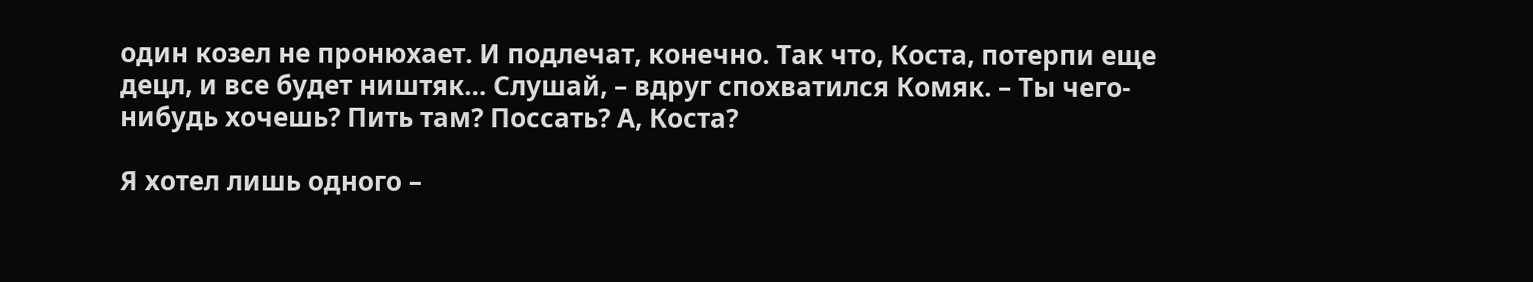один козел не пронюхает. И подлечат, конечно. Так что, Коста, потерпи еще децл, и все будет ништяк… Слушай, – вдруг спохватился Комяк. – Ты чего-нибудь хочешь? Пить там? Поссать? А, Коста?

Я хотел лишь одного –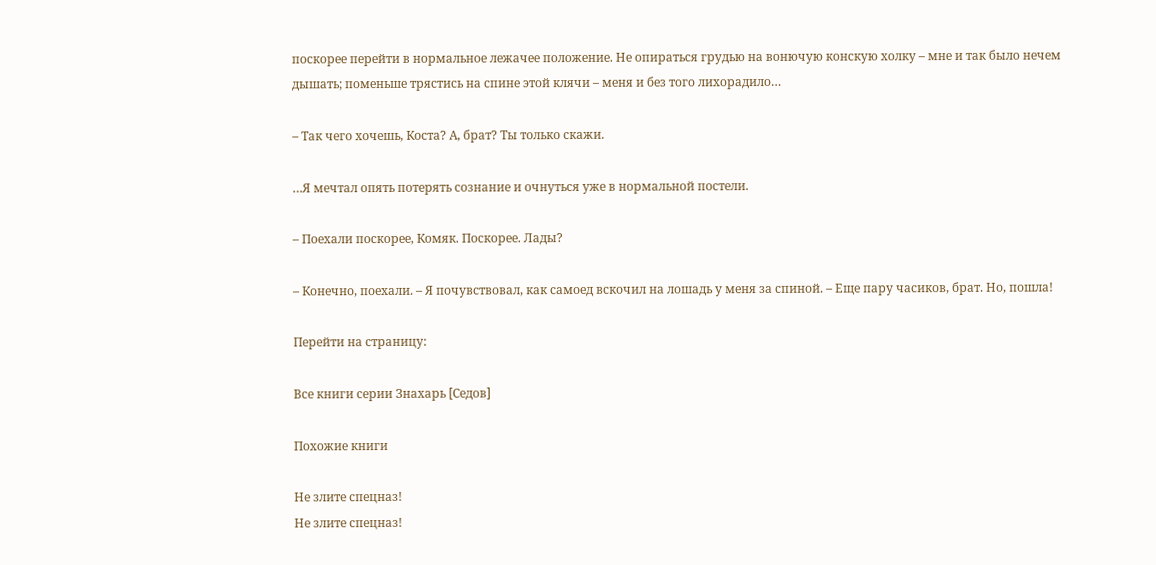поскорее перейти в нормальное лежачее положение. Не опираться грудью на вонючую конскую холку – мне и так было нечем дышать; поменьше трястись на спине этой клячи – меня и без того лихорадило…

– Так чего хочешь, Коста? А, брат? Ты только скажи.

…Я мечтал опять потерять сознание и очнуться уже в нормальной постели.

– Поехали поскорее, Комяк. Поскорее. Лады?

– Конечно, поехали. – Я почувствовал, как самоед вскочил на лошадь у меня за спиной. – Еще пару часиков, брат. Но, пошла!

Перейти на страницу:

Все книги серии Знахарь [Седов]

Похожие книги

Не злите спецназ!
Не злите спецназ!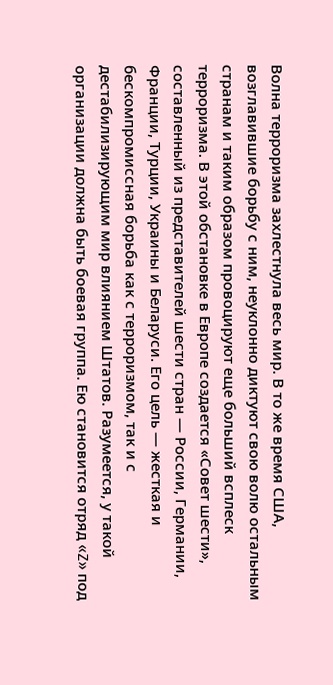Волна терроризма захлестнула весь мир. В то же время США, возглавившие борьбу с ним, неуклонно диктуют свою волю остальным странам и таким образом провоцируют еще больший всплеск терроризма. В этой обстановке в Европе создается «Совет шести», составленный из представителей шести стран — России, Германии, Франции, Турции, Украины и Беларуси. Его цель — жесткая и бескомпромиссная борьба как с терроризмом, так и с дестабилизирующим мир влиянием Штатов. Разумеется, у такой организации должна быть боевая группа. Ею становится отряд «Z» под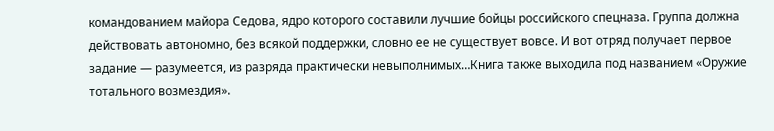командованием майора Седова, ядро которого составили лучшие бойцы российского спецназа. Группа должна действовать автономно, без всякой поддержки, словно ее не существует вовсе. И вот отряд получает первое задание — разумеется, из разряда практически невыполнимых…Книга также выходила под названием «Оружие тотального возмездия».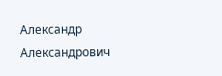Александр Александрович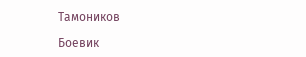Тамоников

Боевик